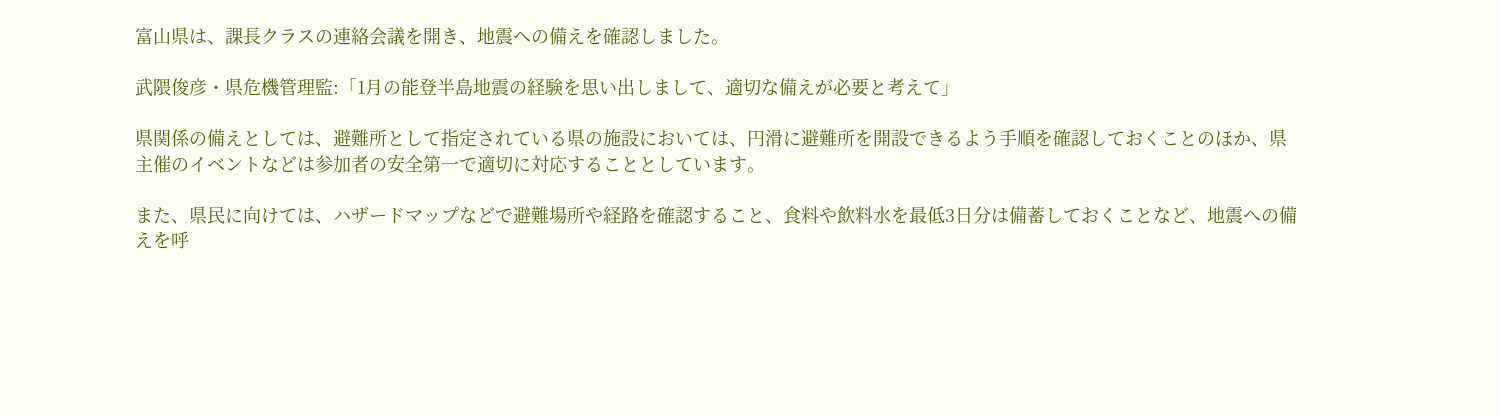富山県は、課長クラスの連絡会議を開き、地震への備えを確認しました。

武隈俊彦・県危機管理監:「1月の能登半島地震の経験を思い出しまして、適切な備えが必要と考えて」

県関係の備えとしては、避難所として指定されている県の施設においては、円滑に避難所を開設できるよう手順を確認しておくことのほか、県主催のイベントなどは参加者の安全第一で適切に対応することとしています。

また、県民に向けては、ハザードマップなどで避難場所や経路を確認すること、食料や飲料水を最低3日分は備蓄しておくことなど、地震への備えを呼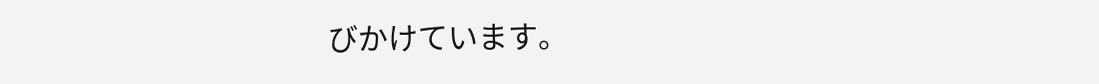びかけています。